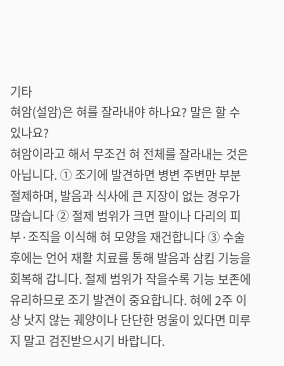기타
혀암(설암)은 혀를 잘라내야 하나요? 말은 할 수 있나요?
혀암이라고 해서 무조건 혀 전체를 잘라내는 것은 아닙니다. ① 조기에 발견하면 병변 주변만 부분 절제하며, 발음과 식사에 큰 지장이 없는 경우가 많습니다 ② 절제 범위가 크면 팔이나 다리의 피부·조직을 이식해 혀 모양을 재건합니다 ③ 수술 후에는 언어 재활 치료를 통해 발음과 삼킴 기능을 회복해 갑니다. 절제 범위가 작을수록 기능 보존에 유리하므로 조기 발견이 중요합니다. 혀에 2주 이상 낫지 않는 궤양이나 단단한 멍울이 있다면 미루지 말고 검진받으시기 바랍니다.